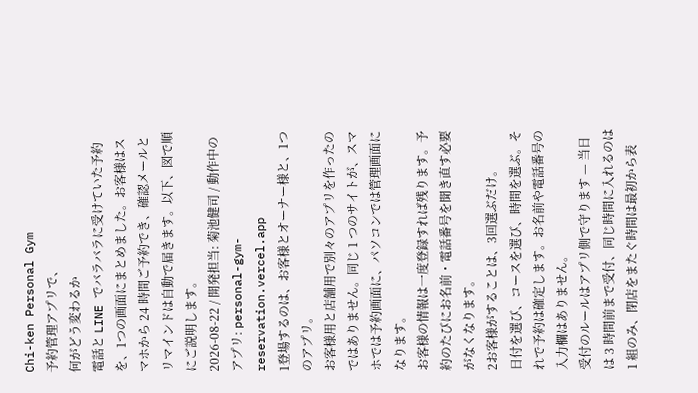Chi-ken Personal Gym
予約管理アプリで、
何がどう変わるか
電話と LINE でバラバラに受けていた予約を、1つの画面にまとめました。お客様はスマホから 24 時間ご予約でき、確認メールとリマインドは自動で届きます。以下、図で順にご説明します。
2026-08-22 / 開発担当: 菊池健司 / 動作中のアプリ: personal-gym-reservation.vercel.app
1登場するのは、お客様とオーナー様と、1つのアプリ。
お客様用と店舗用で別々のアプリを作ったのではありません。同じ 1 つのサイトが、スマホでは予約画面に、パソコンでは管理画面になります。
お客様の情報は一度登録すれば残ります。予約のたびにお名前・電話番号を聞き直す必要がなくなります。
2お客様がすることは、3回選ぶだけ。
日付を選び、コースを選び、時間を選ぶ。それで予約は確定します。お名前や電話番号の入力欄はありません。
受付のルールはアプリ側で守ります — 当日は 3 時間前まで受付、同じ時間に入れるのは 1 組のみ、閉店をまたぐ時間は最初から表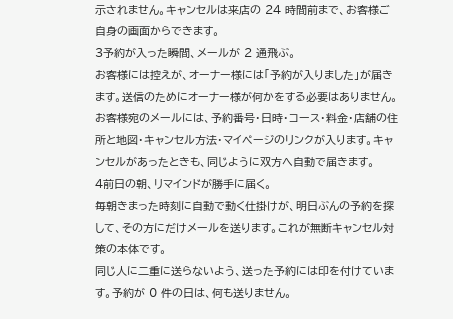示されません。キャンセルは来店の 24 時間前まで、お客様ご自身の画面からできます。
3予約が入った瞬間、メールが 2 通飛ぶ。
お客様には控えが、オーナー様には「予約が入りました」が届きます。送信のためにオーナー様が何かをする必要はありません。
お客様宛のメールには、予約番号・日時・コース・料金・店舗の住所と地図・キャンセル方法・マイページのリンクが入ります。キャンセルがあったときも、同じように双方へ自動で届きます。
4前日の朝、リマインドが勝手に届く。
毎朝きまった時刻に自動で動く仕掛けが、明日ぶんの予約を探して、その方にだけメールを送ります。これが無断キャンセル対策の本体です。
同じ人に二重に送らないよう、送った予約には印を付けています。予約が 0 件の日は、何も送りません。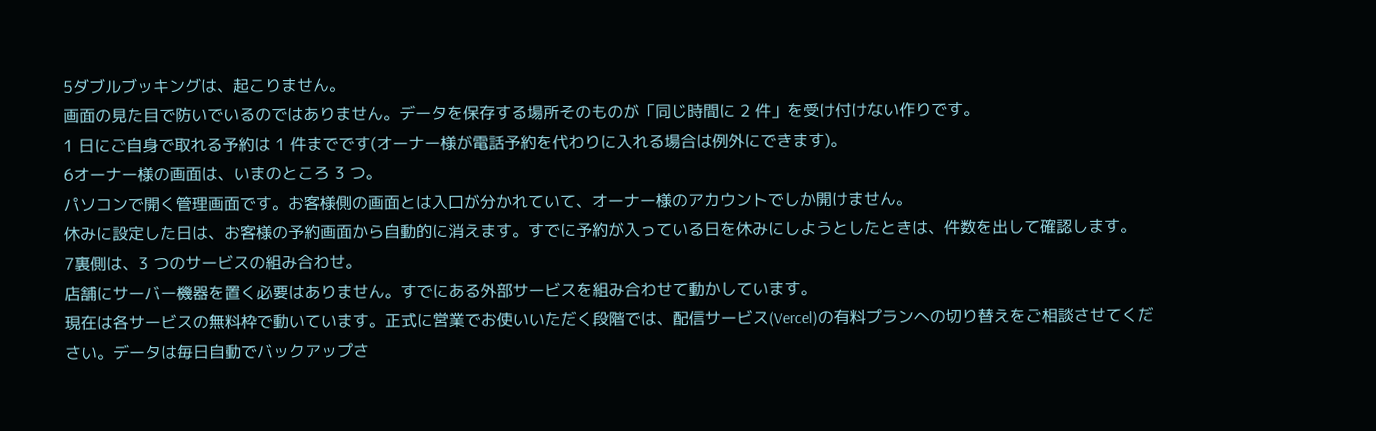5ダブルブッキングは、起こりません。
画面の見た目で防いでいるのではありません。データを保存する場所そのものが「同じ時間に 2 件」を受け付けない作りです。
1 日にご自身で取れる予約は 1 件までです(オーナー様が電話予約を代わりに入れる場合は例外にできます)。
6オーナー様の画面は、いまのところ 3 つ。
パソコンで開く管理画面です。お客様側の画面とは入口が分かれていて、オーナー様のアカウントでしか開けません。
休みに設定した日は、お客様の予約画面から自動的に消えます。すでに予約が入っている日を休みにしようとしたときは、件数を出して確認します。
7裏側は、3 つのサービスの組み合わせ。
店舗にサーバー機器を置く必要はありません。すでにある外部サービスを組み合わせて動かしています。
現在は各サービスの無料枠で動いています。正式に営業でお使いいただく段階では、配信サービス(Vercel)の有料プランへの切り替えをご相談させてください。データは毎日自動でバックアップさ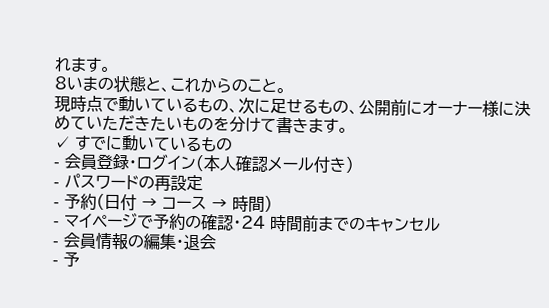れます。
8いまの状態と、これからのこと。
現時点で動いているもの、次に足せるもの、公開前にオーナー様に決めていただきたいものを分けて書きます。
✓ すでに動いているもの
- 会員登録・ログイン(本人確認メール付き)
- パスワードの再設定
- 予約(日付 → コース → 時間)
- マイページで予約の確認・24 時間前までのキャンセル
- 会員情報の編集・退会
- 予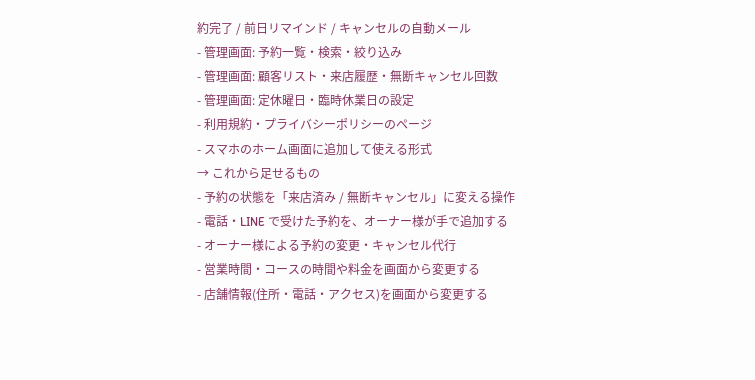約完了 / 前日リマインド / キャンセルの自動メール
- 管理画面: 予約一覧・検索・絞り込み
- 管理画面: 顧客リスト・来店履歴・無断キャンセル回数
- 管理画面: 定休曜日・臨時休業日の設定
- 利用規約・プライバシーポリシーのページ
- スマホのホーム画面に追加して使える形式
→ これから足せるもの
- 予約の状態を「来店済み / 無断キャンセル」に変える操作
- 電話・LINE で受けた予約を、オーナー様が手で追加する
- オーナー様による予約の変更・キャンセル代行
- 営業時間・コースの時間や料金を画面から変更する
- 店舗情報(住所・電話・アクセス)を画面から変更する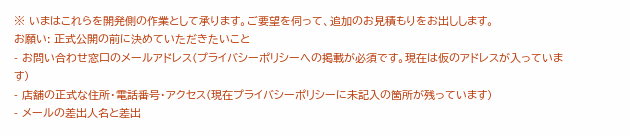※ いまはこれらを開発側の作業として承ります。ご要望を伺って、追加のお見積もりをお出しします。
お願い: 正式公開の前に決めていただきたいこと
- お問い合わせ窓口のメールアドレス(プライバシーポリシーへの掲載が必須です。現在は仮のアドレスが入っています)
- 店舗の正式な住所・電話番号・アクセス(現在プライバシーポリシーに未記入の箇所が残っています)
- メールの差出人名と差出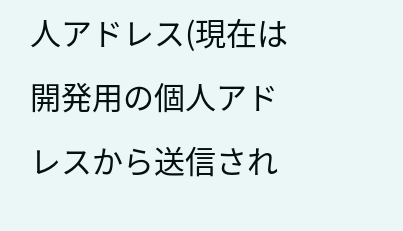人アドレス(現在は開発用の個人アドレスから送信され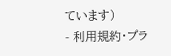ています)
- 利用規約・プラ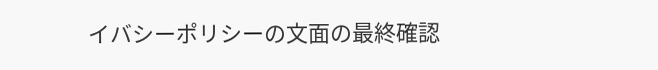イバシーポリシーの文面の最終確認